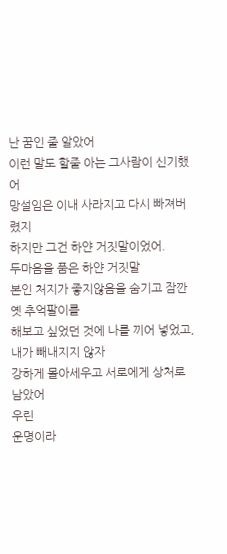난 꿈인 줄 알았어
이런 말도 할줄 아는 그사람이 신기했어
망설임은 이내 사라지고 다시 빠져버렸지
하지만 그건 하얀 거짓말이었어.
두마음을 품은 하얀 거짓말
본인 처지가 좋지않음을 숨기고 잠깐 옛 추억팔이를
해보고 싶었던 것에 나를 끼어 넣었고,
내가 빼내지지 않자
강하게 몰아세우고 서로에게 상처로 남았어
우린
운명이라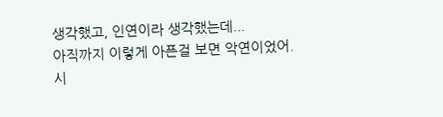생각했고, 인연이라 생각했는데...
아직까지 이렇게 아픈걸 보면 악연이었어.
시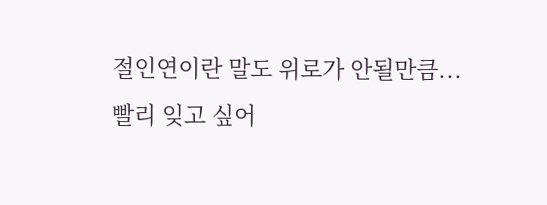절인연이란 말도 위로가 안될만큼...
빨리 잊고 싶어